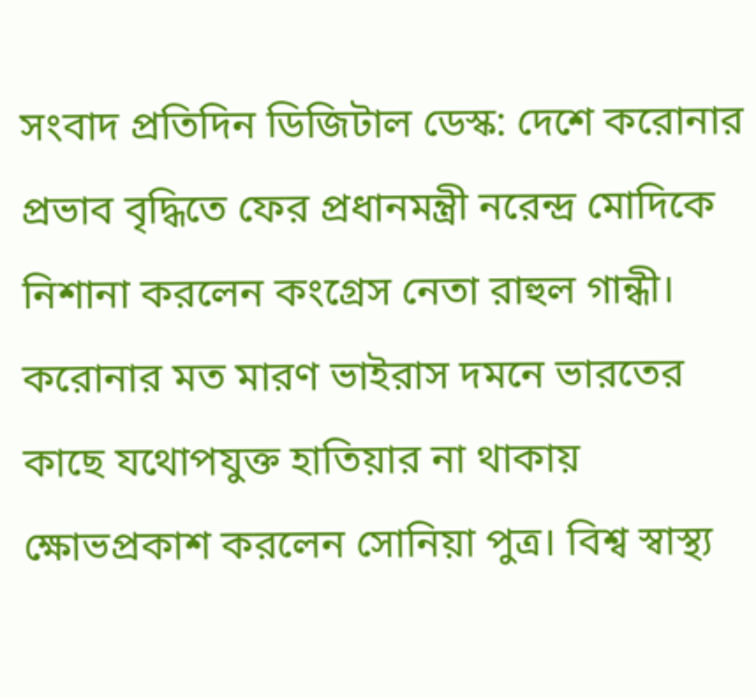সংবাদ প্রতিদিন ডিজিটাল ডেস্ক: দেশে করোনার প্রভাব বৃদ্ধিতে ফের প্রধানমন্ত্রী নরেন্দ্র মোদিকে নিশানা করলেন কংগ্রেস নেতা রাহুল গান্ধী। করোনার মত মারণ ভাইরাস দমনে ভারতের কাছে যথোপযুক্ত হাতিয়ার না থাকায় ক্ষোভপ্রকাশ করলেন সোনিয়া পুত্র। বিশ্ব স্বাস্থ্য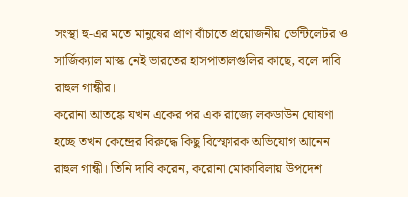সংস্থা হু-এর মতে মানুষের প্রাণ বাঁচাতে প্রয়োজনীয় ভেন্টিলেটর ও সার্জিক্যাল মাস্ক নেই ভারতের হাসপাতালগুলির কাছে, বলে দাবি রাহুল গান্ধীর।
করোনা আতঙ্কে যখন একের পর এক রাজ্যে লকডাউন ঘোষণা হচ্ছে তখন কেন্দ্রের বিরুদ্ধে কিছু বিস্ফোরক অভিযোগ আনেন রাহুল গান্ধী। তিনি দাবি করেন, করোনা মোকাবিলায় উপদেশ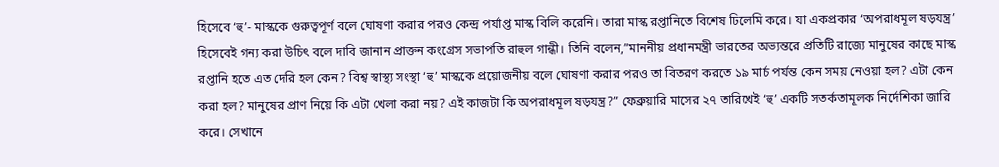হিসেবে ‘হু’- মাস্ককে গুরুত্বপূর্ণ বলে ঘোষণা করার পরও কেন্দ্র পর্যাপ্ত মাস্ক বিলি করেনি। তারা মাস্ক রপ্তানিতে বিশেষ ঢিলেমি করে। যা একপ্রকার ‘অপরাধমূল ষড়যন্ত্র’ হিসেবেই গন্য করা উচিৎ বলে দাবি জানান প্রাক্তন কংগ্রেস সভাপতি রাহুল গান্ধী। তিনি বলেন,”মাননীয় প্রধানমন্ত্রী ভারতের অভ্যন্তরে প্রতিটি রাজ্যে মানুষের কাছে মাস্ক রপ্তানি হতে এত দেরি হল কেন? বিশ্ব স্বাস্থ্য সংস্থা ‘হু’ মাস্ককে প্রয়োজনীয় বলে ঘোষণা করার পরও তা বিতরণ করতে ১৯ মার্চ পর্যন্ত কেন সময় নেওয়া হল? এটা কেন করা হল? মানুষের প্রাণ নিয়ে কি এটা খেলা করা নয়? এই কাজটা কি অপরাধমূল ষড়যন্ত্র?” ফেব্রুয়ারি মাসের ২৭ তারিখেই ‘হু’ একটি সতর্কতামূলক নির্দেশিকা জারি করে। সেখানে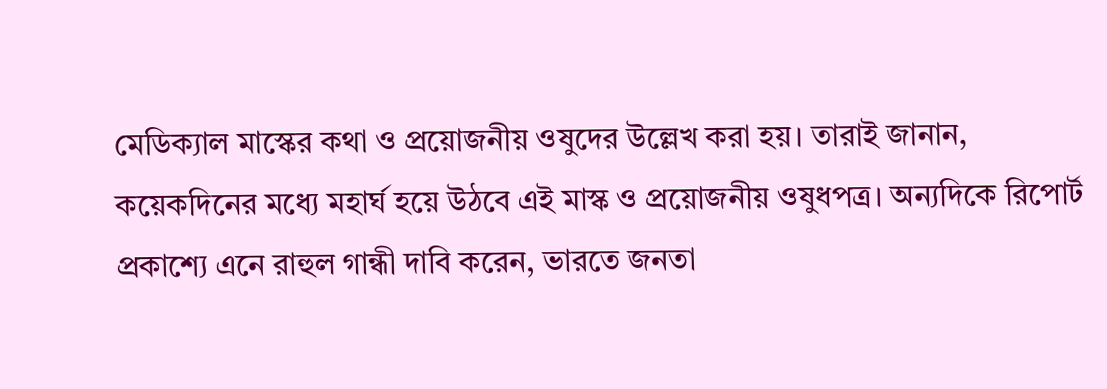মেডিক্যাল মাস্কের কথা ও প্রয়োজনীয় ওষুদের উল্লেখ করা হয়। তারাই জানান, কয়েকদিনের মধ্যে মহার্ঘ হয়ে উঠবে এই মাস্ক ও প্রয়োজনীয় ওষুধপত্র। অন্যদিকে রিপোর্ট প্রকাশ্যে এনে রাহুল গান্ধী দাবি করেন, ভারতে জনতা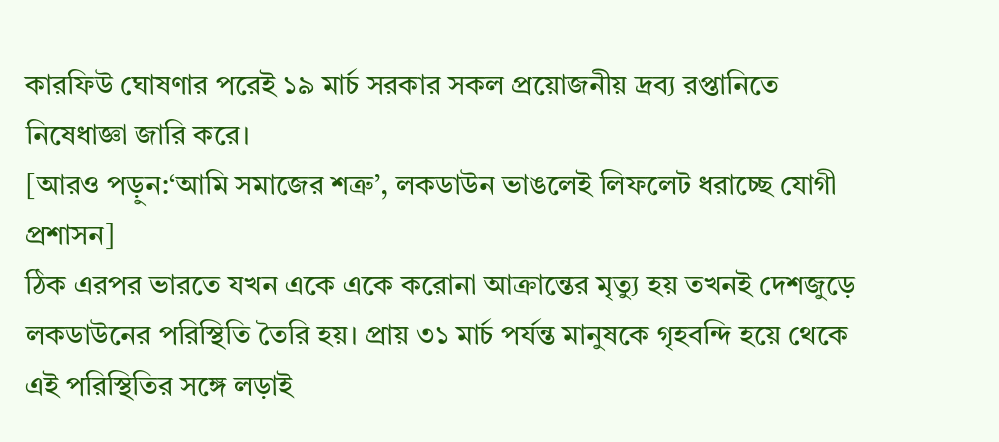কারফিউ ঘোষণার পরেই ১৯ মার্চ সরকার সকল প্রয়োজনীয় দ্রব্য রপ্তানিতে নিষেধাজ্ঞা জারি করে।
[আরও পড়ুন:‘আমি সমাজের শত্রু’, লকডাউন ভাঙলেই লিফলেট ধরাচ্ছে যোগী প্রশাসন]
ঠিক এরপর ভারতে যখন একে একে করোনা আক্রান্তের মৃত্যু হয় তখনই দেশজুড়ে লকডাউনের পরিস্থিতি তৈরি হয়। প্রায় ৩১ মার্চ পর্যন্ত মানুষকে গৃহবন্দি হয়ে থেকে এই পরিস্থিতির সঙ্গে লড়াই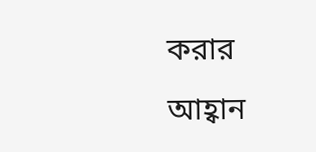করার আহ্বান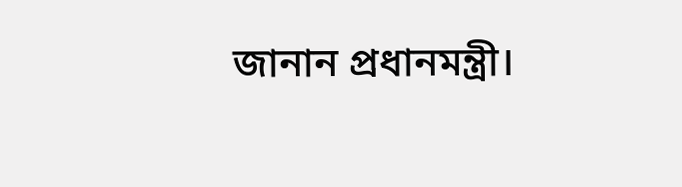জানান প্রধানমন্ত্রী।